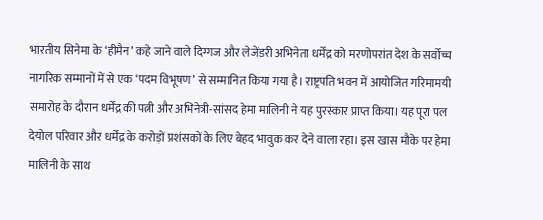भारतीय सिनेमा के ‘हीमैन’ कहे जाने वाले दिग्गज और लेजेंडरी अभिनेता धर्मेंद्र को मरणोपरांत देश के सर्वोच्च नागरिक सम्मानों में से एक ‘पदम विभूषण’ से सम्मानित किया गया है। राष्ट्रपति भवन में आयोजित गरिमामयी समारोह के दौरान धर्मेंद्र की पत्नी और अभिनेत्री-सांसद हेमा मालिनी ने यह पुरस्कार प्राप्त किया। यह पूरा पल देयोल परिवार और धर्मेंद्र के करोड़ों प्रशंसकों के लिए बेहद भावुक कर देने वाला रहा। इस खास मौके पर हेमा मालिनी के साथ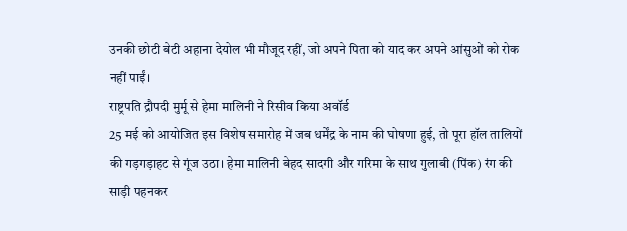उनकी छोटी बेटी अहाना देयोल भी मौजूद रहीं, जो अपने पिता को याद कर अपने आंसुओं को रोक नहीं पाईं।
राष्ट्रपति द्रौपदी मुर्मू से हेमा मालिनी ने रिसीव किया अवॉर्ड
25 मई को आयोजित इस विशेष समारोह में जब धर्मेंद्र के नाम की घोषणा हुई, तो पूरा हॉल तालियों की गड़गड़ाहट से गूंज उठा। हेमा मालिनी बेहद सादगी और गरिमा के साथ गुलाबी (पिंक) रंग की साड़ी पहनकर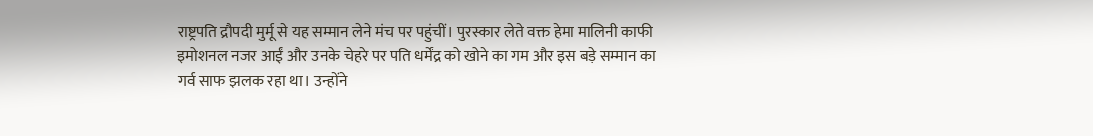राष्ट्रपति द्रौपदी मुर्मू से यह सम्मान लेने मंच पर पहुंचीं। पुरस्कार लेते वक्त हेमा मालिनी काफी इमोशनल नजर आईं और उनके चेहरे पर पति धर्मेंद्र को खोने का गम और इस बड़े सम्मान का गर्व साफ झलक रहा था। उन्होंने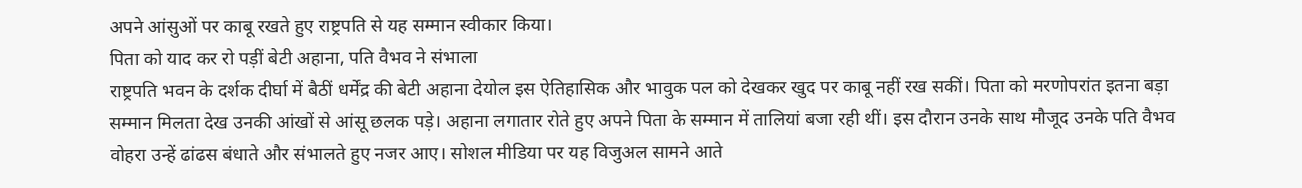अपने आंसुओं पर काबू रखते हुए राष्ट्रपति से यह सम्मान स्वीकार किया।
पिता को याद कर रो पड़ीं बेटी अहाना, पति वैभव ने संभाला
राष्ट्रपति भवन के दर्शक दीर्घा में बैठीं धर्मेंद्र की बेटी अहाना देयोल इस ऐतिहासिक और भावुक पल को देखकर खुद पर काबू नहीं रख सकीं। पिता को मरणोपरांत इतना बड़ा सम्मान मिलता देख उनकी आंखों से आंसू छलक पड़े। अहाना लगातार रोते हुए अपने पिता के सम्मान में तालियां बजा रही थीं। इस दौरान उनके साथ मौजूद उनके पति वैभव वोहरा उन्हें ढांढस बंधाते और संभालते हुए नजर आए। सोशल मीडिया पर यह विजुअल सामने आते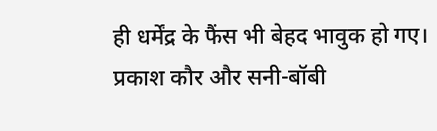ही धर्मेंद्र के फैंस भी बेहद भावुक हो गए।
प्रकाश कौर और सनी-बॉबी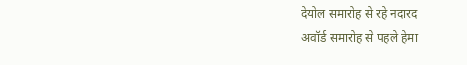देयोल समारोह से रहे नदारद
अवॉर्ड समारोह से पहले हेमा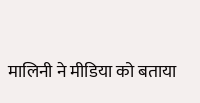मालिनी ने मीडिया को बताया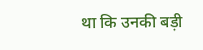था कि उनकी बड़ी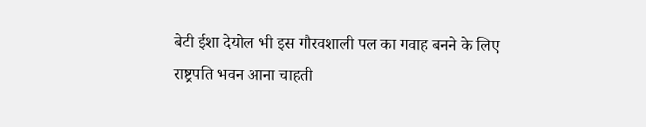बेटी ईशा देयोल भी इस गौरवशाली पल का गवाह बनने के लिए राष्ट्रपति भवन आना चाहती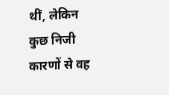थीं, लेकिन कुछ निजी कारणों से वह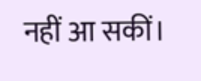नहीं आ सकीं।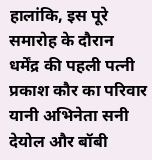हालांकि, इस पूरे समारोह के दौरान धर्मेंद्र की पहली पत्नी प्रकाश कौर का परिवार यानी अभिनेता सनी देयोल और बॉबी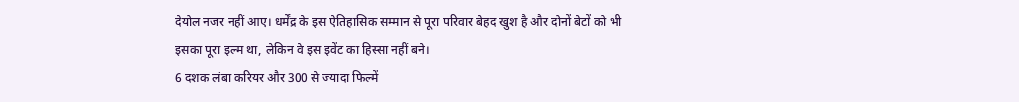देयोल नजर नहीं आए। धर्मेंद्र के इस ऐतिहासिक सम्मान से पूरा परिवार बेहद खुश है और दोनों बेटों को भी इसका पूरा इल्म था, लेकिन वे इस इवेंट का हिस्सा नहीं बने।
6 दशक लंबा करियर और 300 से ज्यादा फिल्में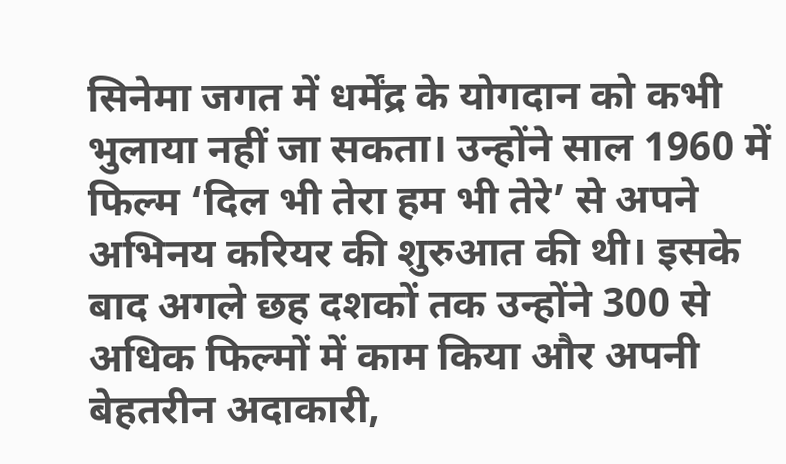सिनेमा जगत में धर्मेंद्र के योगदान को कभी भुलाया नहीं जा सकता। उन्होंने साल 1960 में फिल्म ‘दिल भी तेरा हम भी तेरे’ से अपने अभिनय करियर की शुरुआत की थी। इसके बाद अगले छह दशकों तक उन्होंने 300 से अधिक फिल्मों में काम किया और अपनी बेहतरीन अदाकारी,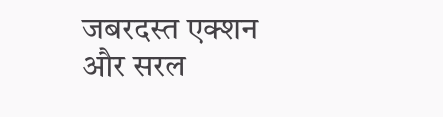जबरदस्त एक्शन और सरल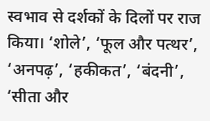स्वभाव से दर्शकों के दिलों पर राज किया। ‘शोले’, ‘फूल और पत्थर’, ‘अनपढ़’, ‘हकीकत’, ‘बंदनी’, ‘सीता और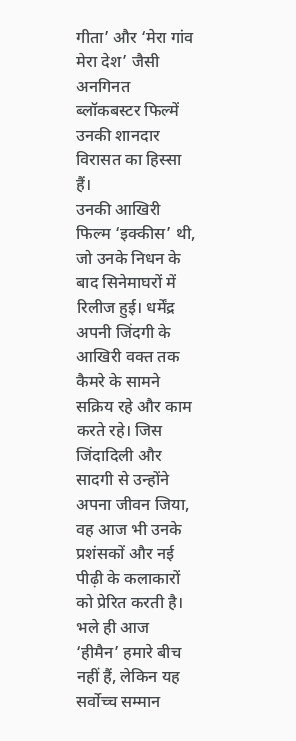गीता’ और ‘मेरा गांव मेरा देश’ जैसी अनगिनत ब्लॉकबस्टर फिल्में उनकी शानदार विरासत का हिस्सा हैं।
उनकी आखिरी फिल्म ‘इक्कीस’ थी, जो उनके निधन के बाद सिनेमाघरों में रिलीज हुई। धर्मेंद्र अपनी जिंदगी के आखिरी वक्त तक कैमरे के सामने सक्रिय रहे और काम करते रहे। जिस जिंदादिली और सादगी से उन्होंने अपना जीवन जिया, वह आज भी उनके प्रशंसकों और नई पीढ़ी के कलाकारों को प्रेरित करती है। भले ही आज ‘हीमैन’ हमारे बीच नहीं हैं, लेकिन यह सर्वोच्च सम्मान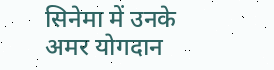सिनेमा में उनके अमर योगदान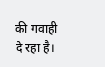की गवाही दे रहा है।